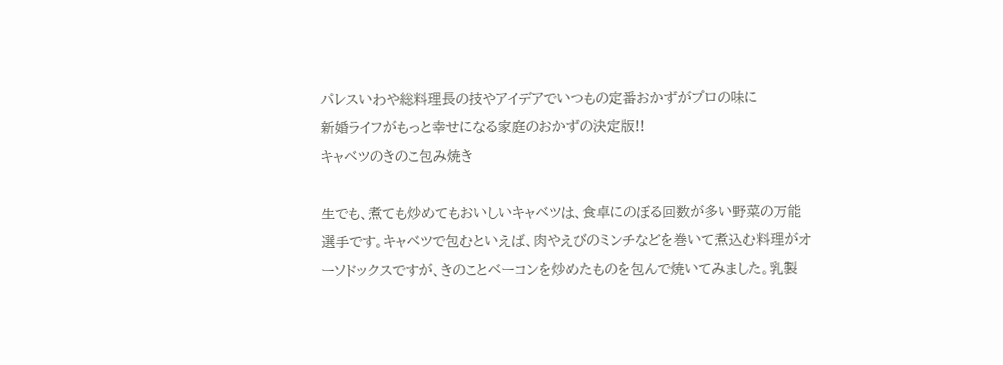パレスいわや総料理長の技やアイデアでいつもの定番おかずがプロの味に
新婚ライフがもっと幸せになる家庭のおかずの決定版!!
キャベツのきのこ包み焼き

生でも、煮ても炒めてもおいしいキャベツは、食卓にのぼる回数が多い野菜の万能選手です。キャベツで包むといえば、肉やえびのミンチなどを巻いて煮込む料理がオーソドックスですが、きのことベーコンを炒めたものを包んで焼いてみました。乳製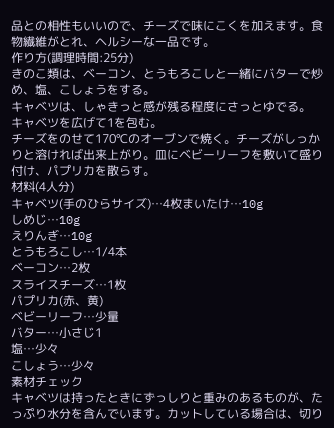品との相性もいいので、チーズで味にこくを加えます。食物繊維がとれ、ヘルシーな一品です。
作り方(調理時間:25分)
きのこ類は、ベーコン、とうもろこしと一緒にバターで炒め、塩、こしょうをする。
キャベツは、しゃきっと感が残る程度にさっとゆでる。
キャベツを広げて1を包む。
チーズをのせて170℃のオーブンで焼く。チーズがしっかりと溶ければ出来上がり。皿にベビーリーフを敷いて盛り付け、パプリカを散らす。
材料(4人分)
キャベツ(手のひらサイズ)…4枚まいたけ…10g
しめじ…10g
えりんぎ…10g
とうもろこし…1/4本
ベーコン…2枚
スライスチーズ…1枚
パプリカ(赤、黄)
ベビーリーフ…少量
バター…小さじ1
塩…少々
こしょう…少々
素材チェック
キャベツは持ったときにずっしりと重みのあるものが、たっぷり水分を含んでいます。カットしている場合は、切り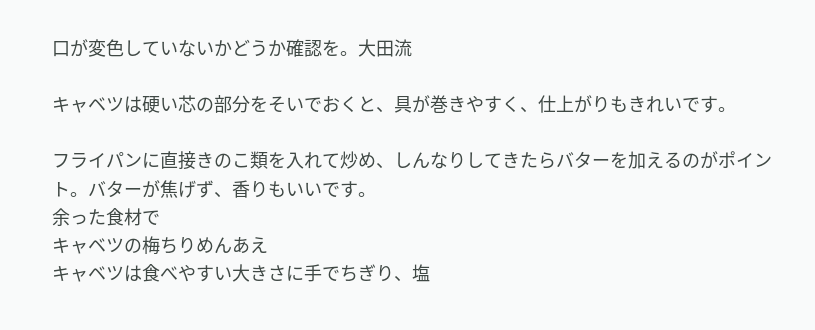口が変色していないかどうか確認を。大田流

キャベツは硬い芯の部分をそいでおくと、具が巻きやすく、仕上がりもきれいです。

フライパンに直接きのこ類を入れて炒め、しんなりしてきたらバターを加えるのがポイント。バターが焦げず、香りもいいです。
余った食材で
キャベツの梅ちりめんあえ
キャベツは食べやすい大きさに手でちぎり、塩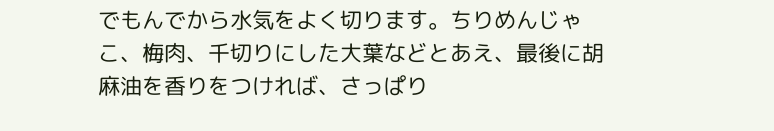でもんでから水気をよく切ります。ちりめんじゃこ、梅肉、千切りにした大葉などとあえ、最後に胡麻油を香りをつければ、さっぱり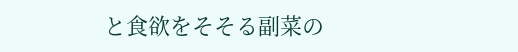と食欲をそそる副菜の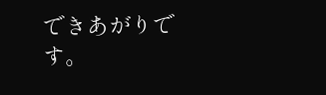できあがりです。